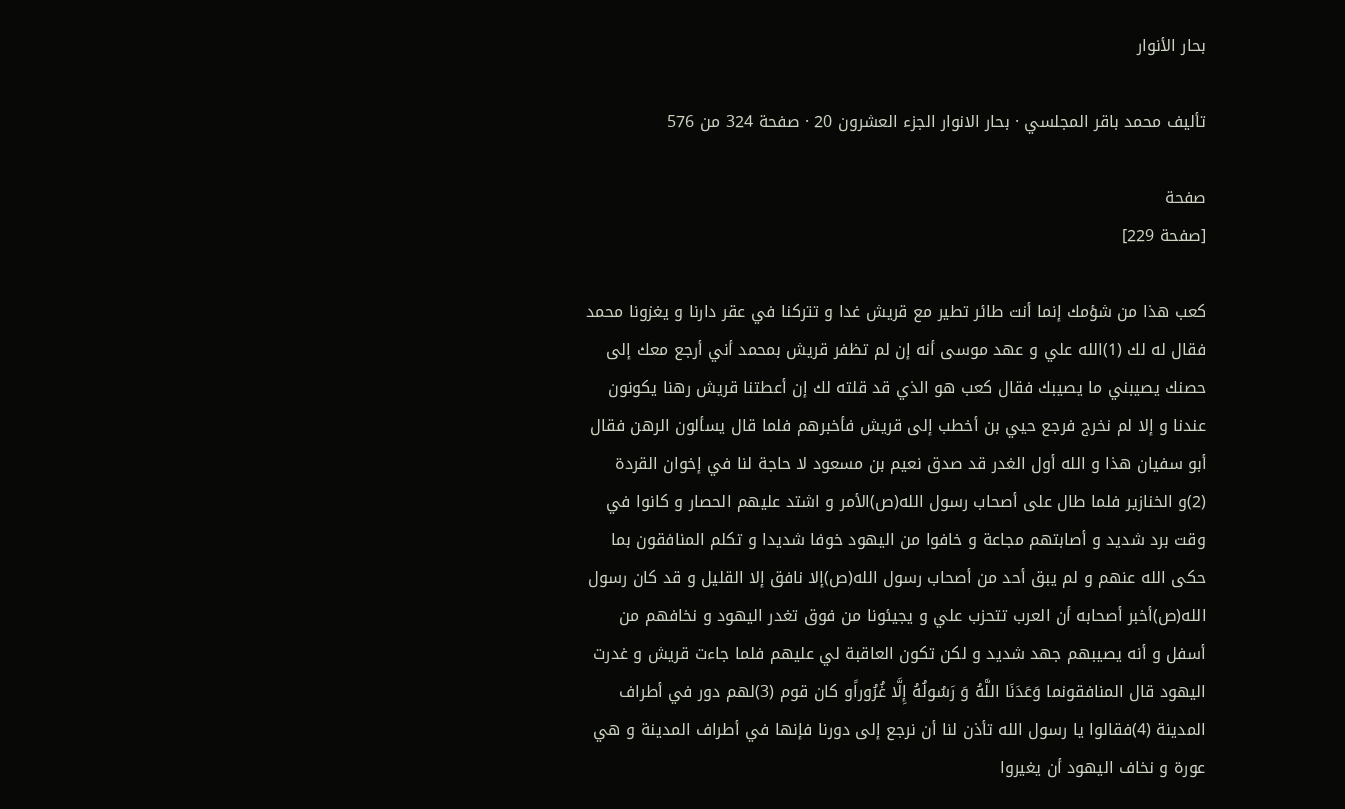بحار الأنوار

تأليف محمد باقر المجلسي · بحار الانوار الجزء العشرون 20 · صفحة 324 من 576

صفحة
[صفحة 229]

كعب هذا من شؤمك إنما أنت طائر تطير مع قريش غدا و تتركنا في عقر دارنا و يغزونا محمد فقال له لك (1)الله علي و عهد موسى أنه إن لم تظفر قريش بمحمد أني أرجع معك إلى حصنك يصيبني ما يصيبك فقال كعب هو الذي قد قلته لك إن أعطتنا قريش رهنا يكونون عندنا و إلا لم نخرج فرجع حيي بن أخطب إلى قريش فأخبرهم فلما قال يسألون الرهن فقال أبو سفيان هذا و الله أول الغدر قد صدق نعيم بن مسعود لا حاجة لنا في إخوان القردة (2)و الخنازير فلما طال على أصحاب رسول الله(ص)الأمر و اشتد عليهم الحصار و كانوا في وقت برد شديد و أصابتهم مجاعة و خافوا من اليهود خوفا شديدا و تكلم المنافقون بما حكى الله عنهم و لم يبق أحد من أصحاب رسول الله(ص)إلا نافق إلا القليل و قد كان رسول الله(ص)أخبر أصحابه أن العرب تتحزب علي و يجيئونا من فوق تغدر اليهود و نخافهم من أسفل و أنه يصيبهم جهد شديد و لكن تكون العاقبة لي عليهم فلما جاءت قريش و غدرت اليهود قال المنافقونما وَعَدَنَا اللَّهُ وَ رَسُولُهُ إِلَّا غُرُوراًو كان قوم (3)لهم دور في أطراف المدينة (4)فقالوا يا رسول الله تأذن لنا أن نرجع إلى دورنا فإنها في أطراف المدينة و هي عورة و نخاف اليهود أن يغيروا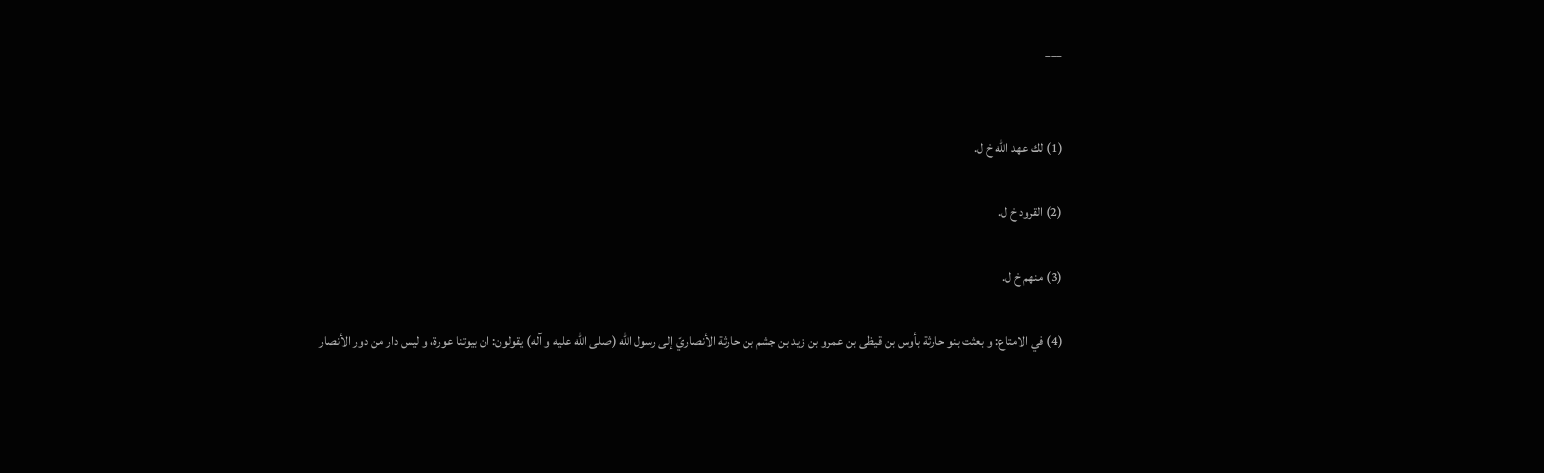___


(1) لك عهد اللّه خ ل.

(2) القرود خ ل.

(3) منهم خ ل.

(4) في الامتاع: و بعثت بنو حارثة بأوس بن قيظى بن عمرو بن زيد بن جشم بن حارثة الأنصاريّ إلى رسول اللّه (صلى الله عليه و آله) يقولون: ان بيوتنا عورة، و ليس دار من دور الأنصار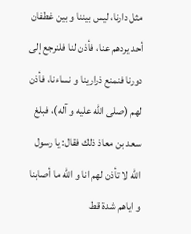مثل دارنا، ليس بيننا و بين غطفان أحد يردهم عنا، فأذن لنا فلنرجع إلى دورنا فنمنع ذرارينا و نساءنا، فأذن لهم (صلى الله عليه و آله)، فبلغ سعد بن معاذ ذلك فقال: يا رسول اللّه لا تأذن لهم انا و اللّه ما أصابنا و اياهم شدة قط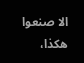الا صنعوا هكذا،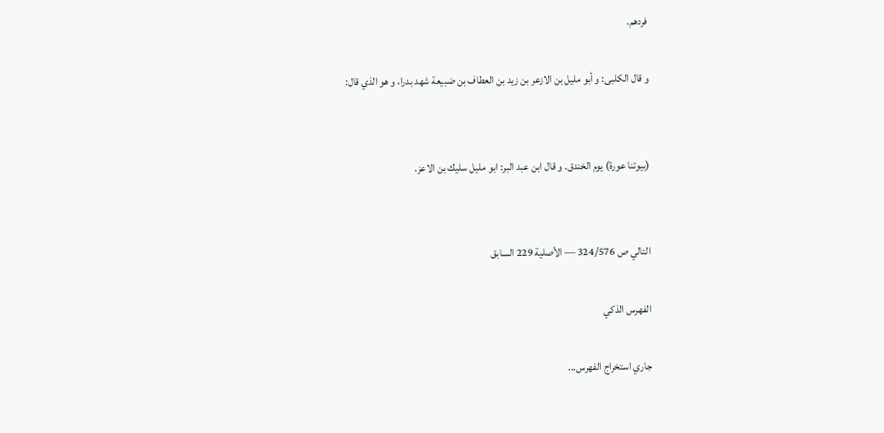فردهم.

و قال الكلبى: و أبو مليل بن الازعر بن زيد بن العطاف بن ضبيعة شهد بدرا، و هو الذي قال:


(بيوتنا عورة) يوم الخندق. و قال ابن عبد البر: ابو مليل سليك بن الاعز.


التالي ص 324/576 — الأصلية 229 السابق

الفهرس الذكي

جاري استخراج الفهرس...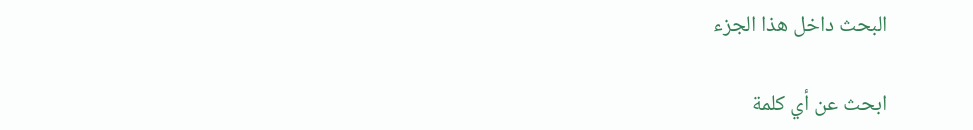البحث داخل هذا الجزء

ابحث عن أي كلمة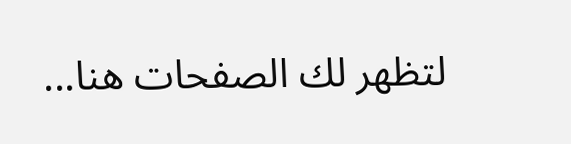لتظهر لك الصفحات هنا...